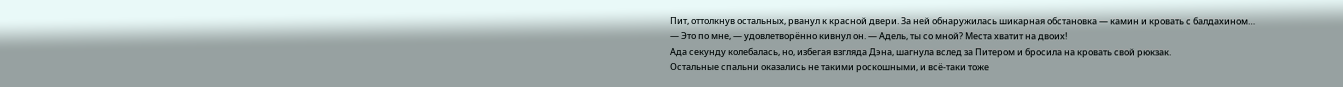Пит, оттолкнув остальных, рванул к красной двери. За ней обнаружилась шикарная обстановка — камин и кровать с балдахином…
— Это по мне, — удовлетворённо кивнул он. — Адель, ты со мной? Места хватит на двоих!
Ада секунду колебалась, но, избегая взгляда Дэна, шагнула вслед за Питером и бросила на кровать свой рюкзак.
Остальные спальни оказались не такими роскошными, и всё-таки тоже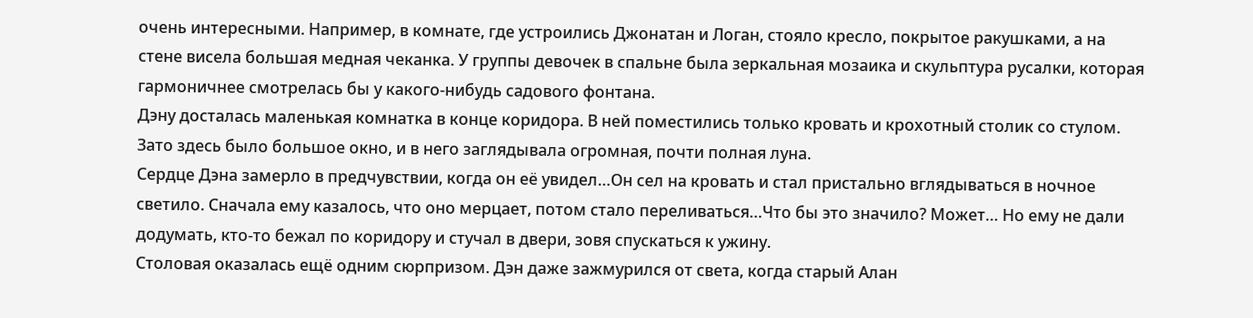очень интересными. Например, в комнате, где устроились Джонатан и Логан, стояло кресло, покрытое ракушками, а на стене висела большая медная чеканка. У группы девочек в спальне была зеркальная мозаика и скульптура русалки, которая гармоничнее смотрелась бы у какого-нибудь садового фонтана.
Дэну досталась маленькая комнатка в конце коридора. В ней поместились только кровать и крохотный столик со стулом. Зато здесь было большое окно, и в него заглядывала огромная, почти полная луна.
Сердце Дэна замерло в предчувствии, когда он её увидел…Он сел на кровать и стал пристально вглядываться в ночное светило. Сначала ему казалось, что оно мерцает, потом стало переливаться…Что бы это значило? Может… Но ему не дали додумать, кто-то бежал по коридору и стучал в двери, зовя спускаться к ужину.
Столовая оказалась ещё одним сюрпризом. Дэн даже зажмурился от света, когда старый Алан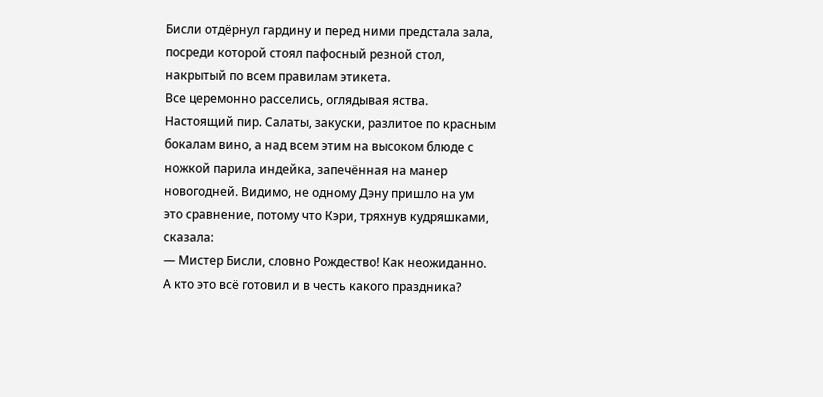Бисли отдёрнул гардину и перед ними предстала зала, посреди которой стоял пафосный резной стол, накрытый по всем правилам этикета.
Все церемонно расселись, оглядывая яства. Настоящий пир. Салаты, закуски, разлитое по красным бокалам вино, а над всем этим на высоком блюде с ножкой парила индейка, запечённая на манер новогодней. Видимо, не одному Дэну пришло на ум это сравнение, потому что Кэри, тряхнув кудряшками, сказала:
— Мистер Бисли, словно Рождество! Как неожиданно. А кто это всё готовил и в честь какого праздника?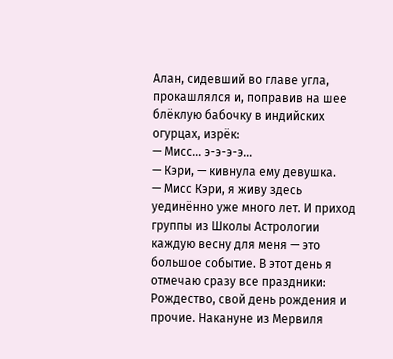Алан, сидевший во главе угла, прокашлялся и, поправив на шее блёклую бабочку в индийских огурцах, изрёк:
— Мисс… э-э-э-э…
— Кэри, — кивнула ему девушка.
— Мисс Кэри, я живу здесь уединённо уже много лет. И приход группы из Школы Астрологии каждую весну для меня — это большое событие. В этот день я отмечаю сразу все праздники: Рождество, свой день рождения и прочие. Накануне из Мервиля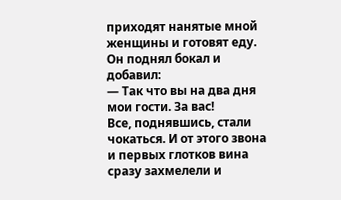приходят нанятые мной женщины и готовят еду.
Он поднял бокал и добавил:
— Так что вы на два дня мои гости. За вас!
Все, поднявшись, стали чокаться. И от этого звона и первых глотков вина сразу захмелели и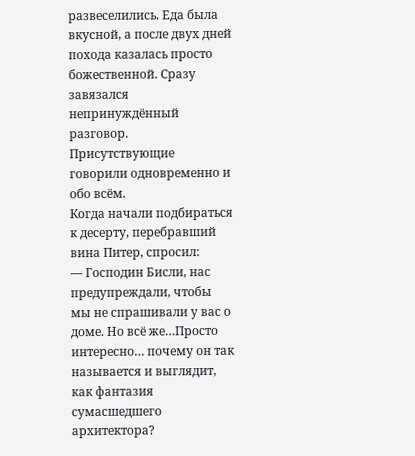развеселились. Еда была вкусной, а после двух дней похода казалась просто божественной. Сразу завязался непринуждённый разговор. Присутствующие говорили одновременно и обо всём.
Когда начали подбираться к десерту, перебравший вина Питер, спросил:
— Господин Бисли, нас предупреждали, чтобы мы не спрашивали у вас о доме. Но всё же…Просто интересно… почему он так называется и выглядит, как фантазия сумасшедшего архитектора?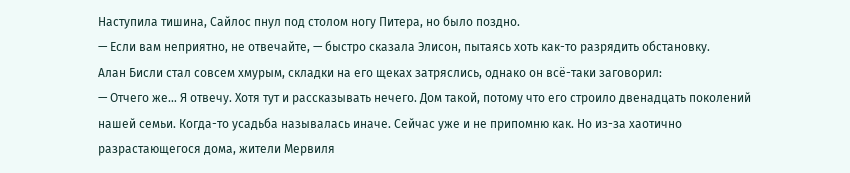Наступила тишина, Сайлос пнул под столом ногу Питера, но было поздно.
— Если вам неприятно, не отвечайте, — быстро сказала Элисон, пытаясь хоть как-то разрядить обстановку.
Алан Бисли стал совсем хмурым, складки на его щеках затряслись, однако он всё-таки заговорил:
— Отчего же… Я отвечу. Хотя тут и рассказывать нечего. Дом такой, потому что его строило двенадцать поколений нашей семьи. Когда-то усадьба называлась иначе. Сейчас уже и не припомню как. Но из-за хаотично разрастающегося дома, жители Мервиля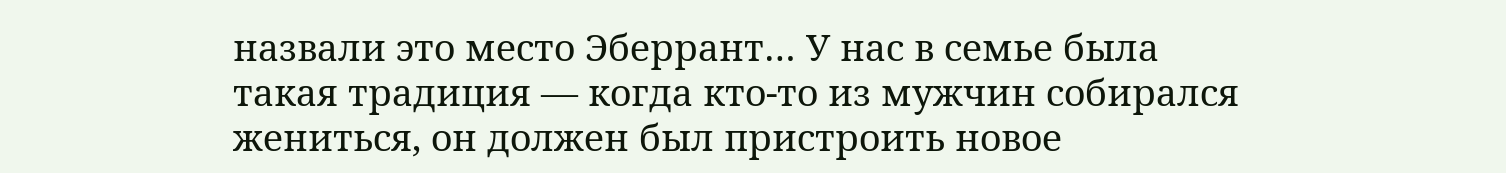назвали это место Эберрант… У нас в семье была такая традиция — когда кто-то из мужчин собирался жениться, он должен был пристроить новое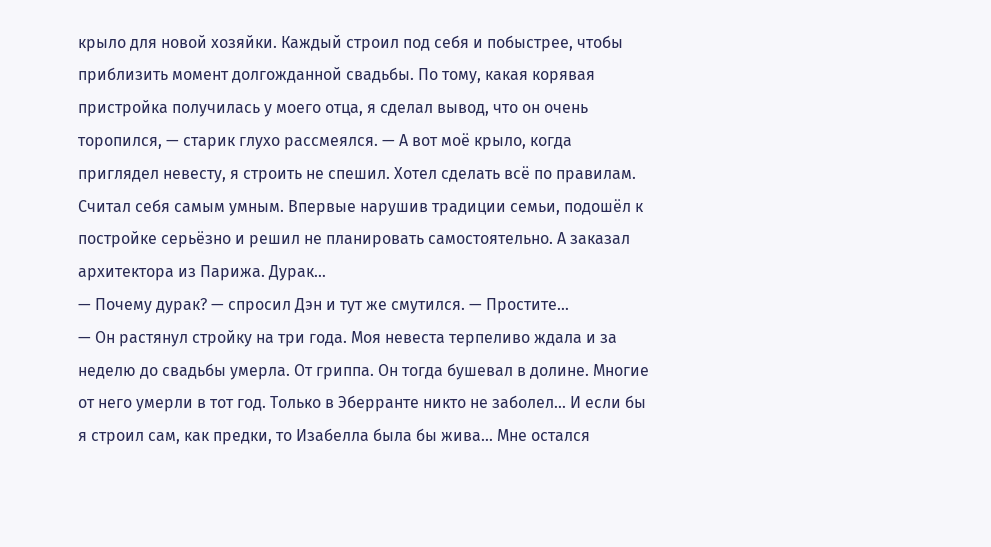крыло для новой хозяйки. Каждый строил под себя и побыстрее, чтобы приблизить момент долгожданной свадьбы. По тому, какая корявая пристройка получилась у моего отца, я сделал вывод, что он очень торопился, — старик глухо рассмеялся. — А вот моё крыло, когда приглядел невесту, я строить не спешил. Хотел сделать всё по правилам. Считал себя самым умным. Впервые нарушив традиции семьи, подошёл к постройке серьёзно и решил не планировать самостоятельно. А заказал архитектора из Парижа. Дурак…
— Почему дурак? — спросил Дэн и тут же смутился. — Простите…
— Он растянул стройку на три года. Моя невеста терпеливо ждала и за неделю до свадьбы умерла. От гриппа. Он тогда бушевал в долине. Многие от него умерли в тот год. Только в Эберранте никто не заболел... И если бы я строил сам, как предки, то Изабелла была бы жива… Мне остался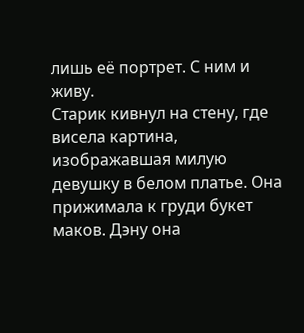лишь её портрет. С ним и живу.
Старик кивнул на стену, где висела картина, изображавшая милую девушку в белом платье. Она прижимала к груди букет маков. Дэну она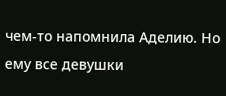чем-то напомнила Аделию. Но ему все девушки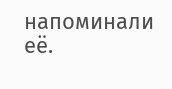напоминали её.